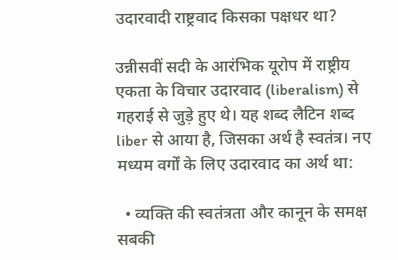उदारवादी राष्ट्रवाद किसका पक्षधर था?

उन्नीसवीं सदी के आरंभिक यूरोप में राष्ट्रीय एकता के विचार उदारवाद (liberalism) से गहराई से जुड़े हुए थे। यह शब्द लैटिन शब्द liber से आया है, जिसका अर्थ है स्वतंत्र। नए मध्यम वर्गों के लिए उदारवाद का अर्थ था:

  • व्यक्ति की स्वतंत्रता और कानून के समक्ष सबकी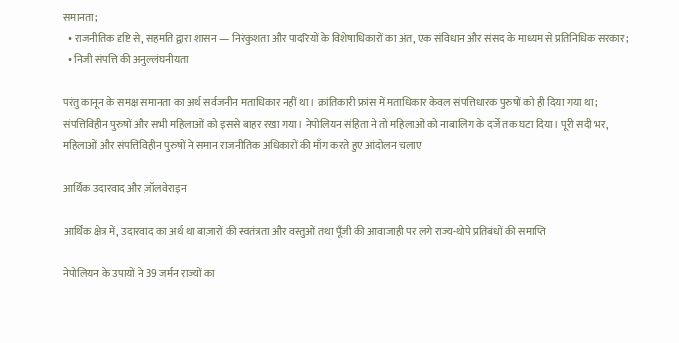समानता;
  • राजनीतिक दृष्टि से, सहमति द्वारा शासन — निरंकुशता और पादरियों के विशेषाधिकारों का अंत, एक संविधान और संसद के माध्यम से प्रतिनिधिक सरकार;
  • निजी संपत्ति की अनुल्लंघनीयता

परंतु कानून के समक्ष समानता का अर्थ सर्वजनीन मताधिकार नहीं था। क्रांतिकारी फ्रांस में मताधिकार केवल संपत्तिधारक पुरुषों को ही दिया गया था; संपत्तिविहीन पुरुषों और सभी महिलाओं को इससे बाहर रखा गया। नेपोलियन संहिता ने तो महिलाओं को नाबालिग के दर्जे तक घटा दिया। पूरी सदी भर, महिलाओं और संपत्तिविहीन पुरुषों ने समान राजनीतिक अधिकारों की माँग करते हुए आंदोलन चलाए

आर्थिक उदारवाद और ज़ॉलवेराइन

आर्थिक क्षेत्र में, उदारवाद का अर्थ था बाज़ारों की स्वतंत्रता और वस्तुओं तथा पूँजी की आवाजाही पर लगे राज्य-थोपे प्रतिबंधों की समाप्ति

नेपोलियन के उपायों ने 39 जर्मन राज्यों का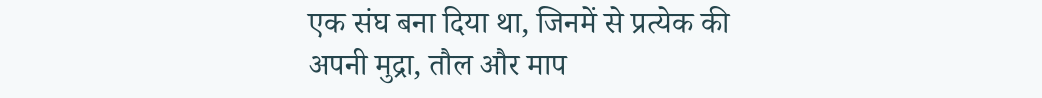एक संघ बना दिया था, जिनमें से प्रत्येक की अपनी मुद्रा, तौल और माप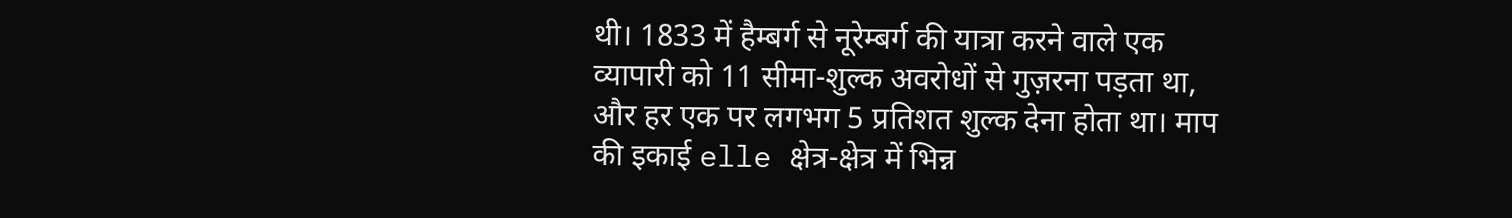थी। 1833 में हैम्बर्ग से नूरेम्बर्ग की यात्रा करने वाले एक व्यापारी को 11 सीमा-शुल्क अवरोधों से गुज़रना पड़ता था, और हर एक पर लगभग 5 प्रतिशत शुल्क देना होता था। माप की इकाई elle क्षेत्र-क्षेत्र में भिन्न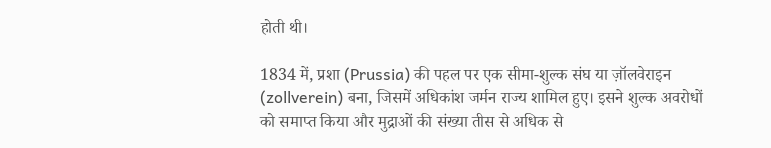होती थी।

1834 में, प्रशा (Prussia) की पहल पर एक सीमा-शुल्क संघ या ज़ॉलवेराइन (zollverein) बना, जिसमें अधिकांश जर्मन राज्य शामिल हुए। इसने शुल्क अवरोधों को समाप्त किया और मुद्राओं की संख्या तीस से अधिक से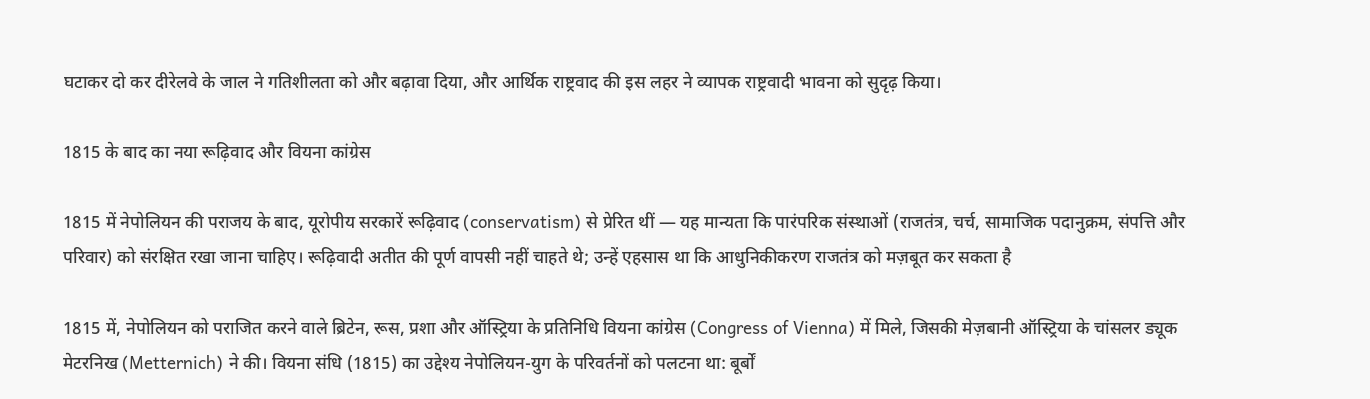घटाकर दो कर दीरेलवे के जाल ने गतिशीलता को और बढ़ावा दिया, और आर्थिक राष्ट्रवाद की इस लहर ने व्यापक राष्ट्रवादी भावना को सुदृढ़ किया।

1815 के बाद का नया रूढ़िवाद और वियना कांग्रेस

1815 में नेपोलियन की पराजय के बाद, यूरोपीय सरकारें रूढ़िवाद (conservatism) से प्रेरित थीं — यह मान्यता कि पारंपरिक संस्थाओं (राजतंत्र, चर्च, सामाजिक पदानुक्रम, संपत्ति और परिवार) को संरक्षित रखा जाना चाहिए। रूढ़िवादी अतीत की पूर्ण वापसी नहीं चाहते थे; उन्हें एहसास था कि आधुनिकीकरण राजतंत्र को मज़बूत कर सकता है

1815 में, नेपोलियन को पराजित करने वाले ब्रिटेन, रूस, प्रशा और ऑस्ट्रिया के प्रतिनिधि वियना कांग्रेस (Congress of Vienna) में मिले, जिसकी मेज़बानी ऑस्ट्रिया के चांसलर ड्यूक मेटरनिख (Metternich) ने की। वियना संधि (1815) का उद्देश्य नेपोलियन-युग के परिवर्तनों को पलटना था: बूर्बों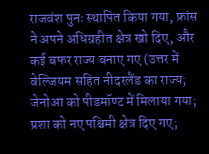राजवंश पुनः स्थापित किया गया, फ्रांस ने अपने अधिग्रहीत क्षेत्र खो दिए, और कई बफर राज्य बनाए गए (उत्तर में बेल्जियम सहित नीदरलैंड का राज्य; जेनोआ को पीडमॉण्ट में मिलाया गया; प्रशा को नए पश्चिमी क्षेत्र दिए गए;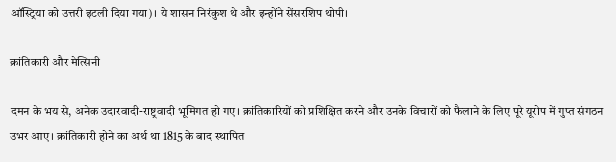ऑस्ट्रिया को उत्तरी इटली दिया गया)। ये शासन निरंकुश थे और इन्होंने सेंसरशिप थोपी।

क्रांतिकारी और मेत्सिनी

दमन के भय से, अनेक उदारवादी-राष्ट्रवादी भूमिगत हो गए। क्रांतिकारियों को प्रशिक्षित करने और उनके विचारों को फैलाने के लिए पूरे यूरोप में गुप्त संगठन उभर आए। क्रांतिकारी होने का अर्थ था 1815 के बाद स्थापित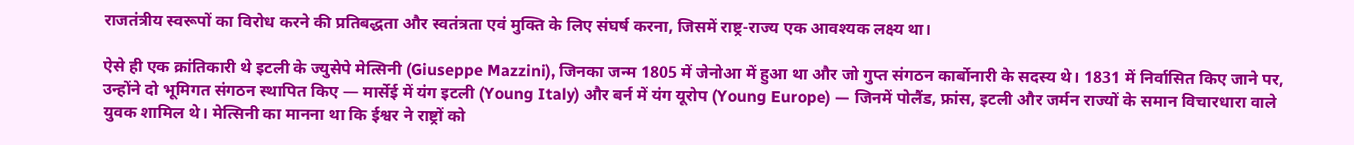राजतंत्रीय स्वरूपों का विरोध करने की प्रतिबद्धता और स्वतंत्रता एवं मुक्ति के लिए संघर्ष करना, जिसमें राष्ट्र-राज्य एक आवश्यक लक्ष्य था।

ऐसे ही एक क्रांतिकारी थे इटली के ज्युसेपे मेत्सिनी (Giuseppe Mazzini), जिनका जन्म 1805 में जेनोआ में हुआ था और जो गुप्त संगठन कार्बोनारी के सदस्य थे। 1831 में निर्वासित किए जाने पर, उन्होंने दो भूमिगत संगठन स्थापित किए — मार्सेई में यंग इटली (Young Italy) और बर्न में यंग यूरोप (Young Europe) — जिनमें पोलैंड, फ्रांस, इटली और जर्मन राज्यों के समान विचारधारा वाले युवक शामिल थे। मेत्सिनी का मानना था कि ईश्वर ने राष्ट्रों को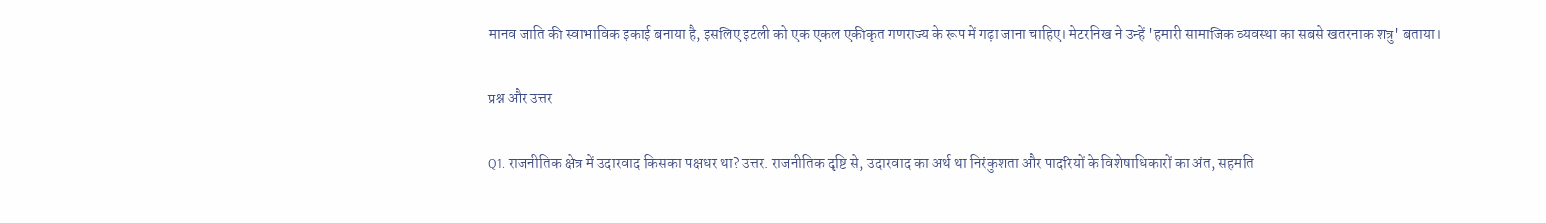मानव जाति की स्वाभाविक इकाई बनाया है, इसलिए इटली को एक एकल एकीकृत गणराज्य के रूप में गढ़ा जाना चाहिए। मेटरनिख ने उन्हें 'हमारी सामाजिक व्यवस्था का सबसे खतरनाक शत्रु' बताया।

प्रश्न और उत्तर

Q1. राजनीतिक क्षेत्र में उदारवाद किसका पक्षधर था? उत्तर. राजनीतिक दृष्टि से, उदारवाद का अर्थ था निरंकुशता और पादरियों के विशेषाधिकारों का अंत, सहमति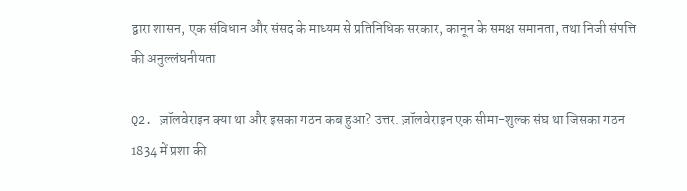द्वारा शासन, एक संविधान और संसद के माध्यम से प्रतिनिधिक सरकार, कानून के समक्ष समानता, तथा निजी संपत्ति की अनुल्लंघनीयता

Q2. ज़ॉलवेराइन क्या था और इसका गठन कब हुआ? उत्तर. ज़ॉलवेराइन एक सीमा-शुल्क संघ था जिसका गठन 1834 में प्रशा की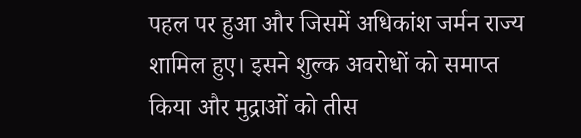पहल पर हुआ और जिसमें अधिकांश जर्मन राज्य शामिल हुए। इसने शुल्क अवरोधों को समाप्त किया और मुद्राओं को तीस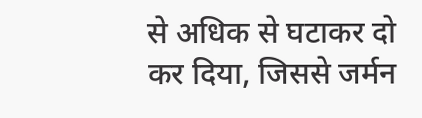से अधिक से घटाकर दो कर दिया, जिससे जर्मन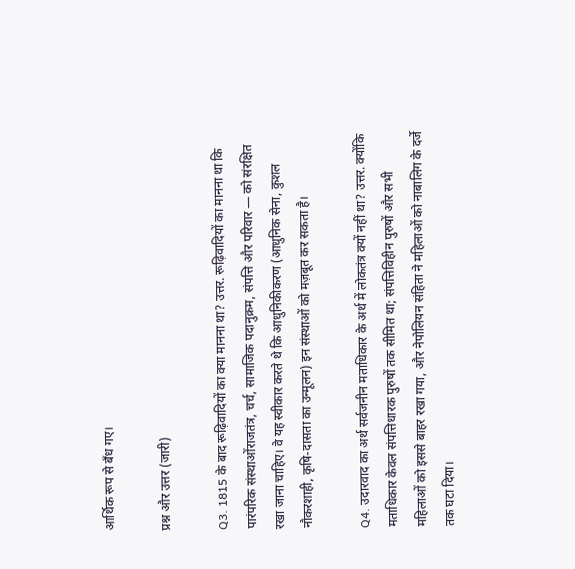आर्थिक रूप से बँध गए।

प्रश्न और उत्तर (जारी)

Q3. 1815 के बाद रूढ़िवादियों का क्या मानना था? उत्तर. रूढ़िवादियों का मानना था कि पारंपरिक संस्थाओंराजतंत्र, चर्च, सामाजिक पदानुक्रम, संपत्ति और परिवार — को संरक्षित रखा जाना चाहिए। वे यह स्वीकार करते थे कि आधुनिकीकरण (आधुनिक सेना, कुशल नौकरशाही, कृषि-दासता का उन्मूलन) इन संस्थाओं को मज़बूत कर सकता है।

Q4. उदारवाद का अर्थ सर्वजनीन मताधिकार के अर्थ में लोकतंत्र क्यों नहीं था? उत्तर. क्योंकि मताधिकार केवल संपत्तिधारक पुरुषों तक सीमित था; संपत्तिविहीन पुरुषों और सभी महिलाओं को इससे बाहर रखा गया, और नेपोलियन संहिता ने महिलाओं को नाबालिग के दर्जे तक घटा दिया।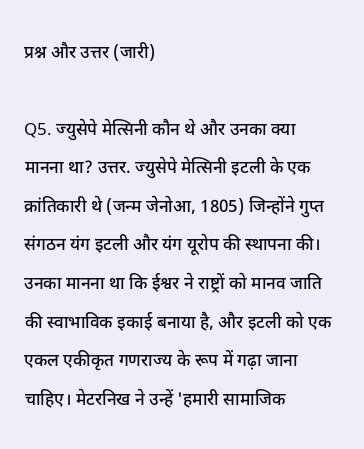प्रश्न और उत्तर (जारी)

Q5. ज्युसेपे मेत्सिनी कौन थे और उनका क्या मानना था? उत्तर. ज्युसेपे मेत्सिनी इटली के एक क्रांतिकारी थे (जन्म जेनोआ, 1805) जिन्होंने गुप्त संगठन यंग इटली और यंग यूरोप की स्थापना की। उनका मानना था कि ईश्वर ने राष्ट्रों को मानव जाति की स्वाभाविक इकाई बनाया है, और इटली को एक एकल एकीकृत गणराज्य के रूप में गढ़ा जाना चाहिए। मेटरनिख ने उन्हें 'हमारी सामाजिक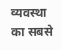व्यवस्था का सबसे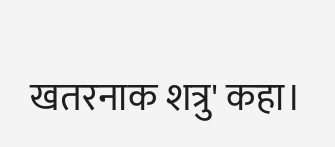खतरनाक शत्रु' कहा।